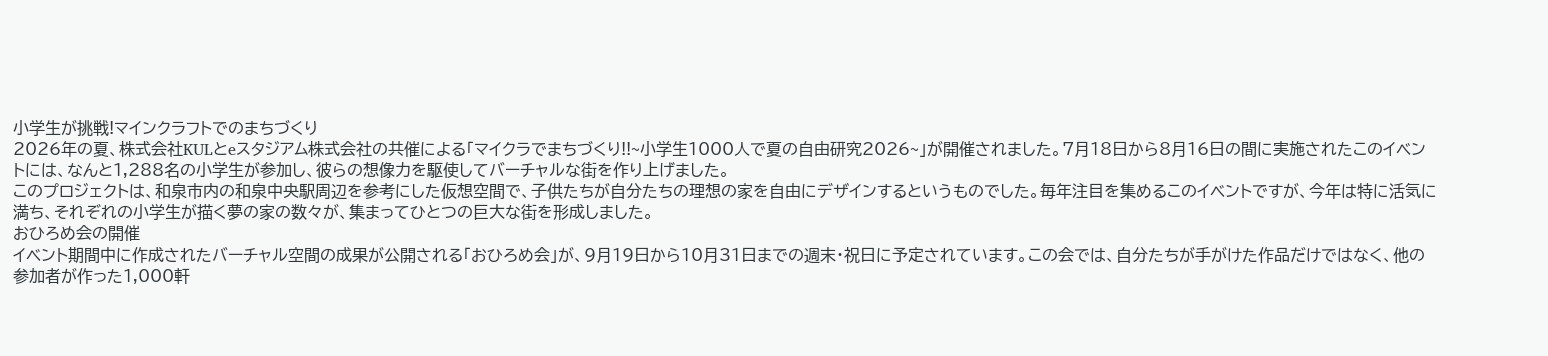小学生が挑戦!マインクラフトでのまちづくり
2026年の夏、株式会社KULとeスタジアム株式会社の共催による「マイクラでまちづくり!!~小学生1000人で夏の自由研究2026~」が開催されました。7月18日から8月16日の間に実施されたこのイベントには、なんと1,288名の小学生が参加し、彼らの想像力を駆使してバーチャルな街を作り上げました。
このプロジェクトは、和泉市内の和泉中央駅周辺を参考にした仮想空間で、子供たちが自分たちの理想の家を自由にデザインするというものでした。毎年注目を集めるこのイベントですが、今年は特に活気に満ち、それぞれの小学生が描く夢の家の数々が、集まってひとつの巨大な街を形成しました。
おひろめ会の開催
イベント期間中に作成されたバーチャル空間の成果が公開される「おひろめ会」が、9月19日から10月31日までの週末・祝日に予定されています。この会では、自分たちが手がけた作品だけではなく、他の参加者が作った1,000軒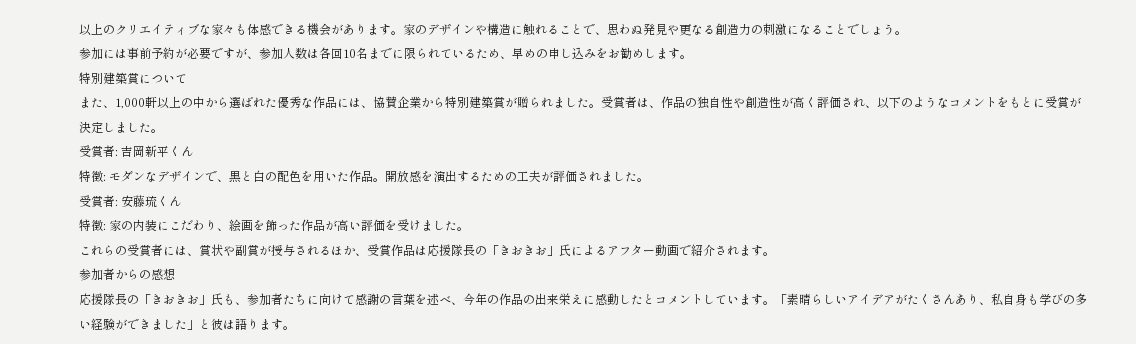以上のクリエイティブな家々も体感できる機会があります。家のデザインや構造に触れることで、思わぬ発見や更なる創造力の刺激になることでしょう。
参加には事前予約が必要ですが、参加人数は各回10名までに限られているため、早めの申し込みをお勧めします。
特別建築賞について
また、1,000軒以上の中から選ばれた優秀な作品には、協賛企業から特別建築賞が贈られました。受賞者は、作品の独自性や創造性が高く評価され、以下のようなコメントをもとに受賞が決定しました。
受賞者: 吉岡新平くん
特徴: モダンなデザインで、黒と白の配色を用いた作品。開放感を演出するための工夫が評価されました。
受賞者: 安藤琉くん
特徴: 家の内装にこだわり、絵画を飾った作品が高い評価を受けました。
これらの受賞者には、賞状や副賞が授与されるほか、受賞作品は応援隊長の「きおきお」氏によるアフター動画で紹介されます。
参加者からの感想
応援隊長の「きおきお」氏も、参加者たちに向けて感謝の言葉を述べ、今年の作品の出来栄えに感動したとコメントしています。「素晴らしいアイデアがたくさんあり、私自身も学びの多い経験ができました」と彼は語ります。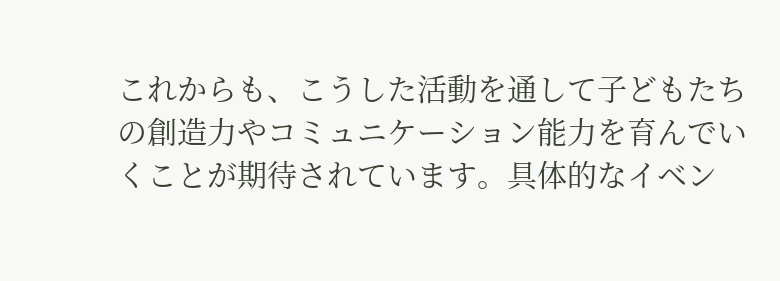これからも、こうした活動を通して子どもたちの創造力やコミュニケーション能力を育んでいくことが期待されています。具体的なイベン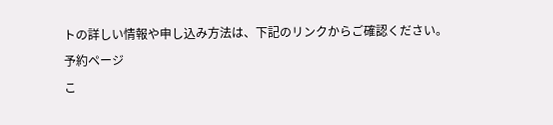トの詳しい情報や申し込み方法は、下記のリンクからご確認ください。
予約ページ
こ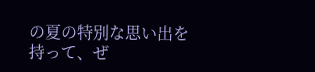の夏の特別な思い出を持って、ぜ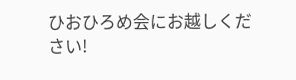ひおひろめ会にお越しください!